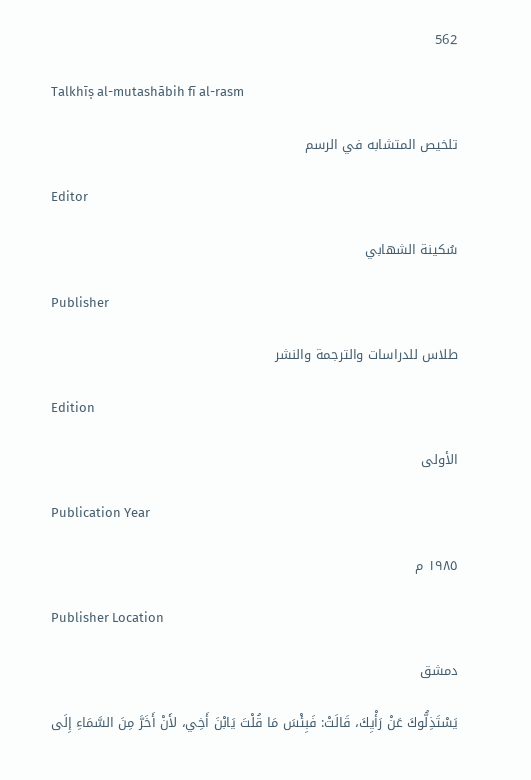562

Talkhīṣ al-mutashābih fī al-rasm

تلخيص المتشابه في الرسم

Editor

سُكينة الشهابي

Publisher

طلاس للدراسات والترجمة والنشر

Edition

الأولى

Publication Year

١٩٨٥ م

Publisher Location

دمشق

يَسْتَذِلُّوكَ عَنْ رَأْيِكَ، قَالَتْ: فَبِئْسَ مَا قُلْتَ يَابْنَ أَخِي، لأَنْ أَخَرَّ مِنَ السَّمَاءِ إِلَى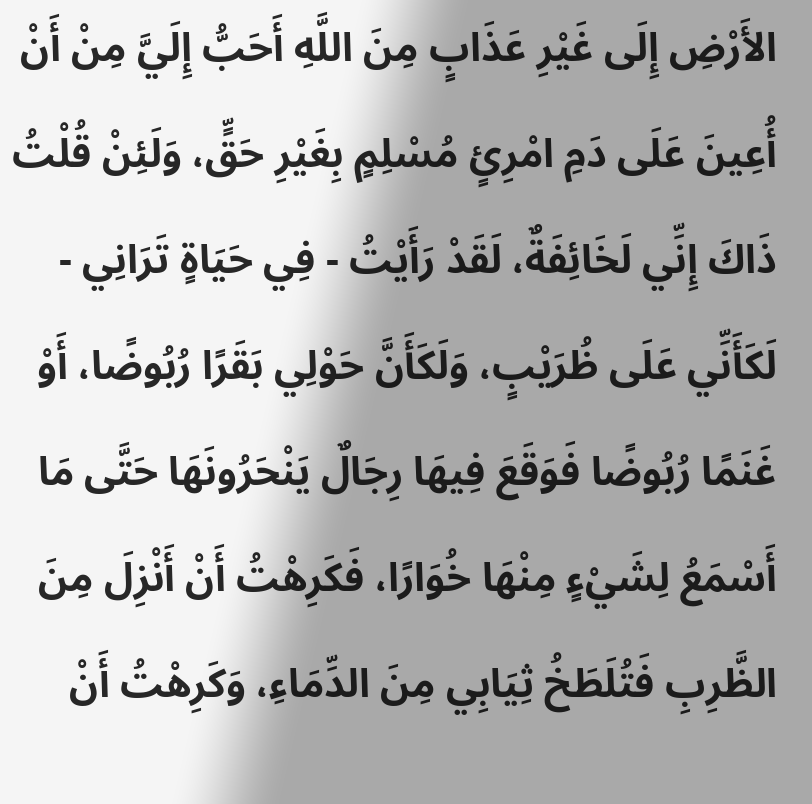الأَرْضِ إِلَى غَيْرِ عَذَابٍ مِنَ اللَّهِ أَحَبُّ إِلَيَّ مِنْ أَنْ أُعِينَ عَلَى دَمِ امْرِئٍ مُسْلِمٍ بِغَيْرِ حَقٍّ، وَلَئِنْ قُلْتُ ذَاكَ إِنِّي لَخَائِفَةٌ، لَقَدْ رَأَيْتُ - فِي حَيَاةٍ تَرَانِي - لَكَأَنِّي عَلَى ظُرَيْبٍ، وَلَكَأَنَّ حَوْلِي بَقَرًا رُبُوضًا، أَوْ غَنَمًا رُبُوضًا فَوَقَعَ فِيهَا رِجَالٌ يَنْحَرُونَهَا حَتَّى مَا أَسْمَعُ لِشَيْءٍ مِنْهَا خُوَارًا، فَكَرِهْتُ أَنْ أَنْزِلَ مِنَ الظَّرِبِ فَتُلَطَخُ ثِيَابِي مِنَ الدِّمَاءِ، وَكَرِهْتُ أَنْ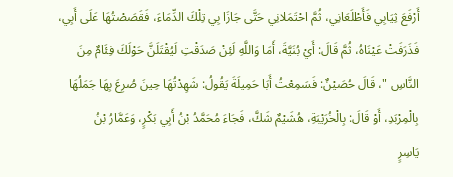أَرْفَعَ ثِيَابِي فَأَطْلَعَانِي، ثُمَّ احْتَمَلانِي حَتَّى جَازَا بِي تِلْكَ الدِّمَاءَ، فَقَصَصْتُهَا عَلَى أَبِي، فَذَرَفَتْ عَيْنَاهُ، ثُمَّ قَالَ: أَيْ بُنَيَّةَ، أَمَا وَاللَّهِ لَئِنْ صَدَقْتِ لَيُقْتَلَنَّ حَوْلَكَ فِئَامٌ مِنَ النَّاسِ "، قَالَ حُصَيْنٌ: فَسَمِعْتُ أَبَا حَمِيلَةَ يَقُولُ: شَهِدْتُهَا حِينَ صُرِعَ بِهَا جَمَلُهَا بِالْمِرْبَدِ، أَوْ قَالَ: بِالْخُرَيْبَةِ، هُشَيْمٌ شَكَّ، فَجَاءَ مُحَمَّدُ بْنُ أَبِي بَكْرٍ، وَعَمَّارُ بْنُ
يَاسِرٍ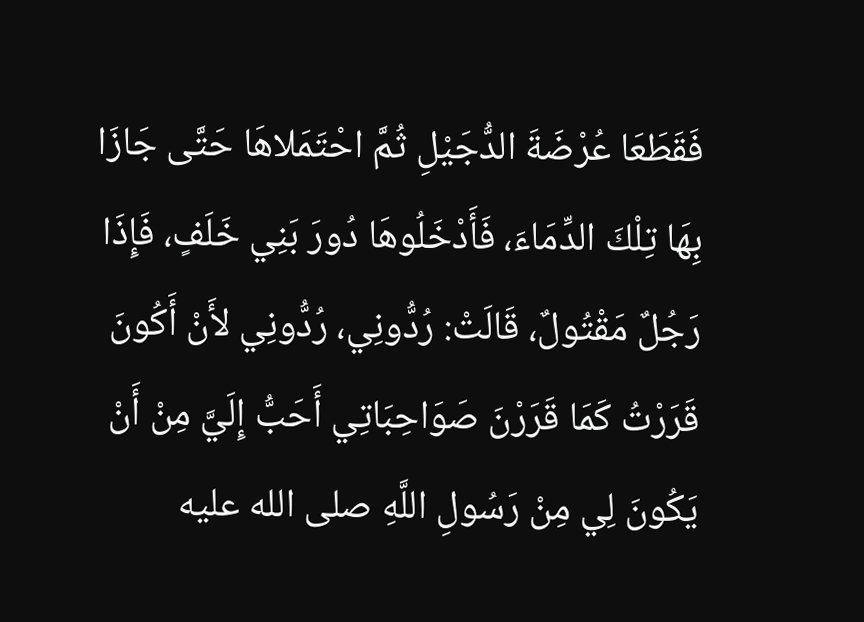فَقَطَعَا عُرْضَةَ الدُّجَيْلِ ثُمَّ احْتَمَلاهَا حَتَّى جَازَا بِهَا تِلْكَ الدِّمَاءَ، فَأَدْخَلُوهَا دُورَ بَنِي خَلَفٍ، فَإِذَا رَجُلٌ مَقْتُولٌ، قَالَتْ: رُدُّونِي، رُدُّونِي لأَنْ أَكُونَ قَرَرْتُ كَمَا قَرَرْنَ صَوَاحِبَاتِي أَحَبُّ إِلَيَّ مِنْ أَنْ يَكُونَ لِي مِنْ رَسُولِ اللَّهِ صلى الله عليه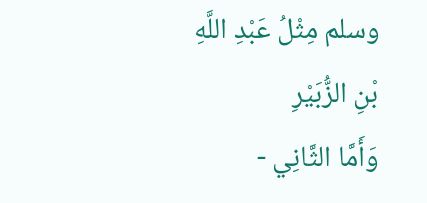وسلم مِثْلُ عَبْدِ اللَّهِ بْنِ الزُّبَيْرِ
وَأَمَّا الثَّانِي -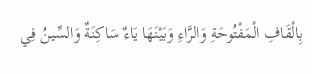بِالْقَافِ الْمَفْتُوحَةِ وَالرَّاءِ وَبَيْنَهَا يَاءٌ سَاكِنَةٌ وَالسِّينُ فِي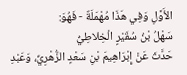الأَوَّلِ وَفِي هَذَا مُهْمَلَةٌ - فَهُوَ:
سَهْلُ بْنُ سُقَيْرٍ الْخِلاطِيُّ
حَدَّثَ عَنْ إِبْرَاهِيمَ بْنِ سَعْدٍ الزُّهْرِيِّ، وَعَبْدِ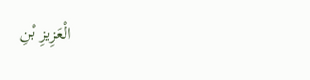الْعَزِيزِ بْنِ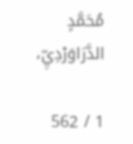مُحَمَّدٍ الدَّرَاوَرْدِيِّ،

1 / 562